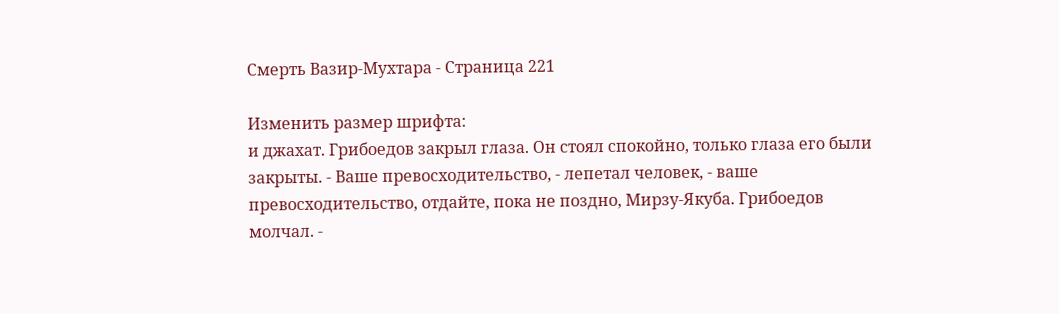Смерть Вазир-Мухтара - Страница 221

Изменить размер шрифта:
и джахат. Грибоедов закрыл глаза. Он стоял спокойно, только глаза его были закрыты. - Ваше превосходительство, - лепетал человек, - ваше превосходительство, отдайте, пока не поздно, Мирзу-Якуба. Грибоедов молчал. -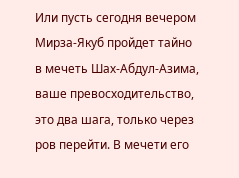Или пусть сегодня вечером Мирза-Якуб пройдет тайно в мечеть Шах-Абдул-Азима, ваше превосходительство, это два шага, только через ров перейти. В мечети его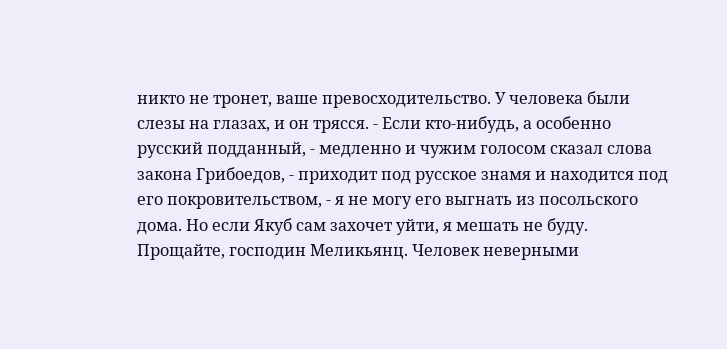никто не тронет, ваше превосходительство. У человека были слезы на глазах, и он трясся. - Если кто-нибудь, а особенно русский подданный, - медленно и чужим голосом сказал слова закона Грибоедов, - приходит под русское знамя и находится под его покровительством, - я не могу его выгнать из посольского дома. Но если Якуб сам захочет уйти, я мешать не буду. Прощайте, господин Меликьянц. Человек неверными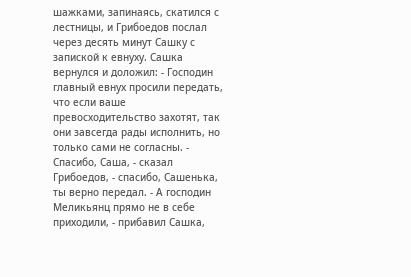шажками, запинаясь, скатился с лестницы, и Грибоедов послал через десять минут Сашку с запиской к евнуху. Сашка вернулся и доложил: - Господин главный евнух просили передать, что если ваше превосходительство захотят, так они завсегда рады исполнить, но только сами не согласны. - Спасибо, Саша, - сказал Грибоедов, - спасибо, Сашенька, ты верно передал. - А господин Меликьянц прямо не в себе приходили, - прибавил Сашка,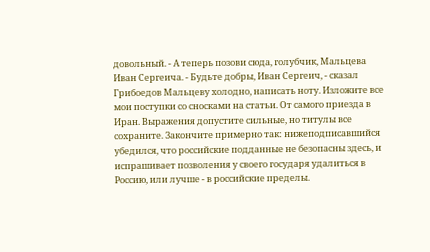довольный. - А теперь позови сюда, голубчик, Мальцева Иван Сергеича. - Будьте добры, Иван Сергеич, - сказал Грибоедов Мальцеву холодно, написать ноту. Изложите все мои поступки со сносками на статьи. От самого приезда в Иран. Выражения допустите сильные, но титулы все сохраните. Закончите примерно так: нижеподписавшийся убедился, что российские подданные не безопасны здесь, и испрашивает позволения у своего государя удалиться в Россию, или лучше - в российские пределы.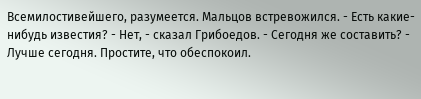Всемилостивейшего, разумеется. Мальцов встревожился. - Есть какие-нибудь известия? - Нет, - сказал Грибоедов. - Сегодня же составить? - Лучше сегодня. Простите, что обеспокоил.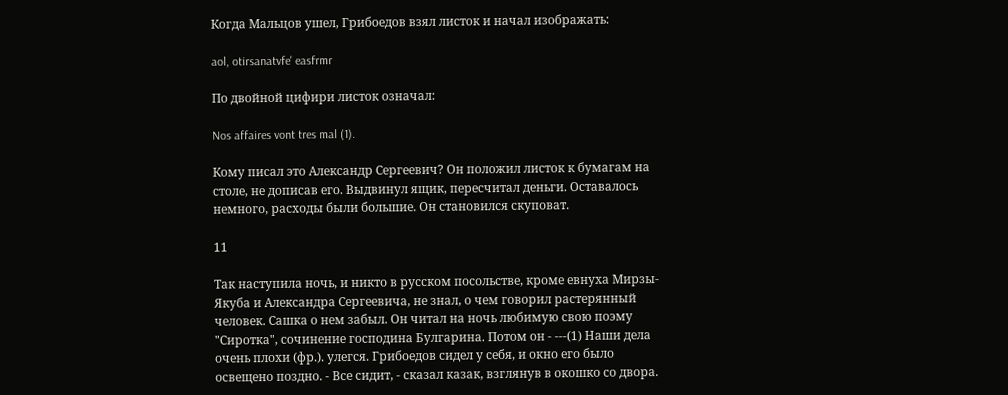Когда Мальцов ушел, Грибоедов взял листок и начал изображать:

aol, otirsanatvfe' easfrmr

По двойной цифири листок означал:

Nos affaires vont tres mal (1).

Кому писал это Александр Сергеевич? Он положил листок к бумагам на столе, не дописав его. Выдвинул ящик, пересчитал деньги. Оставалось немного, расходы были большие. Он становился скуповат.

11

Так наступила ночь, и никто в русском посольстве, кроме евнуха Мирзы-Якуба и Александра Сергеевича, не знал, о чем говорил растерянный человек. Сашка о нем забыл. Он читал на ночь любимую свою поэму "Сиротка", сочинение господина Булгарина. Потом он - ---(1) Наши дела очень плохи (фр.). улегся. Грибоедов сидел у себя, и окно его было освещено поздно. - Все сидит, - сказал казак, взглянув в окошко со двора.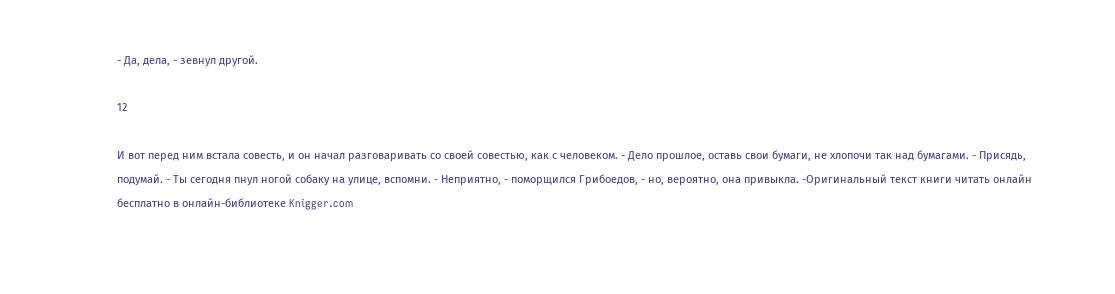- Да, дела, - зевнул другой.

12

И вот перед ним встала совесть, и он начал разговаривать со своей совестью, как с человеком. - Дело прошлое, оставь свои бумаги, не хлопочи так над бумагами. - Присядь, подумай. - Ты сегодня пнул ногой собаку на улице, вспомни. - Неприятно, - поморщился Грибоедов, - но, вероятно, она привыкла. -Оригинальный текст книги читать онлайн бесплатно в онлайн-библиотеке Knigger.com